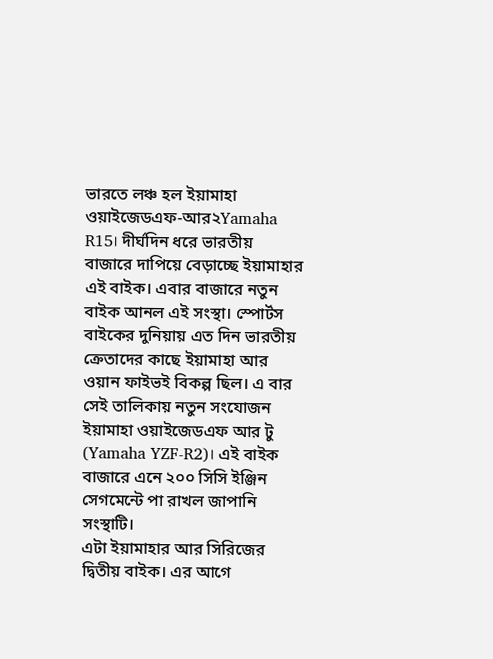ভারতে লঞ্চ হল ইয়ামাহা ওয়াইজেডএফ-আর২Yamaha R15। দীর্ঘদিন ধরে ভারতীয় বাজারে দাপিয়ে বেড়াচ্ছে ইয়ামাহার এই বাইক। এবার বাজারে নতুন বাইক আনল এই সংস্থা। স্পোর্টস বাইকের দুনিয়ায় এত দিন ভারতীয় ক্রেতাদের কাছে ইয়ামাহা আর ওয়ান ফাইভই বিকল্প ছিল। এ বার সেই তালিকায় নতুন সংযোজন ইয়ামাহা ওয়াইজেডএফ আর টু (Yamaha YZF-R2)। এই বাইক বাজারে এনে ২০০ সিসি ইঞ্জিন সেগমেন্টে পা রাখল জাপানি সংস্থাটি।
এটা ইয়ামাহার আর সিরিজের দ্বিতীয় বাইক। এর আগে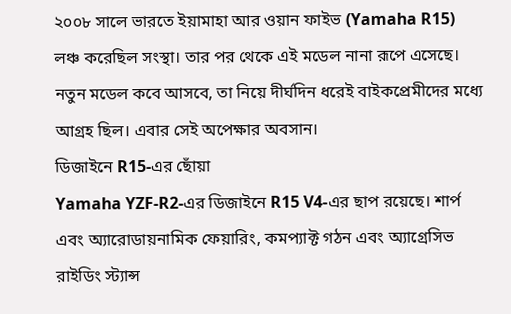২০০৮ সালে ভারতে ইয়ামাহা আর ওয়ান ফাইভ (Yamaha R15) লঞ্চ করেছিল সংস্থা। তার পর থেকে এই মডেল নানা রূপে এসেছে। নতুন মডেল কবে আসবে, তা নিয়ে দীর্ঘদিন ধরেই বাইকপ্রেমীদের মধ্যে আগ্রহ ছিল। এবার সেই অপেক্ষার অবসান।
ডিজাইনে R15-এর ছোঁয়া
Yamaha YZF-R2-এর ডিজাইনে R15 V4-এর ছাপ রয়েছে। শার্প এবং অ্যারোডায়নামিক ফেয়ারিং, কমপ্যাক্ট গঠন এবং অ্যাগ্রেসিভ রাইডিং স্ট্যান্স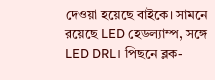দেওয়া হয়েছে বাইকে। সামনে রয়েছে LED হেডল্যাম্প, সঙ্গে LED DRL। পিছনে ব্লক-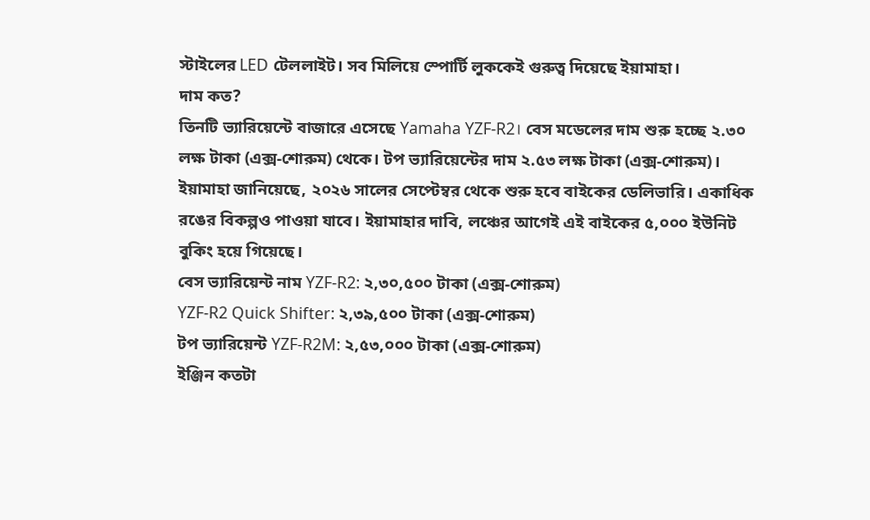স্টাইলের LED টেললাইট। সব মিলিয়ে স্পোর্টি লুককেই গুরুত্ব দিয়েছে ইয়ামাহা।
দাম কত?
তিনটি ভ্যারিয়েন্টে বাজারে এসেছে Yamaha YZF-R2। বেস মডেলের দাম শুরু হচ্ছে ২.৩০ লক্ষ টাকা (এক্স-শোরুম) থেকে। টপ ভ্যারিয়েন্টের দাম ২.৫৩ লক্ষ টাকা (এক্স-শোরুম)। ইয়ামাহা জানিয়েছে, ২০২৬ সালের সেপ্টেম্বর থেকে শুরু হবে বাইকের ডেলিভারি। একাধিক রঙের বিকল্পও পাওয়া যাবে। ইয়ামাহার দাবি, লঞ্চের আগেই এই বাইকের ৫,০০০ ইউনিট বুকিং হয়ে গিয়েছে।
বেস ভ্যারিয়েন্ট নাম YZF-R2: ২,৩০,৫০০ টাকা (এক্স-শোরুম)
YZF-R2 Quick Shifter: ২,৩৯,৫০০ টাকা (এক্স-শোরুম)
টপ ভ্যারিয়েন্ট YZF-R2M: ২,৫৩,০০০ টাকা (এক্স-শোরুম)
ইঞ্জিন কতটা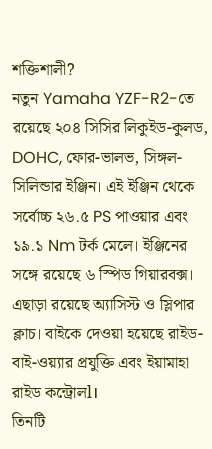শক্তিশালী?
নতুন Yamaha YZF-R2-তে রয়েছে ২০৪ সিসির লিকুইড-কুলড, DOHC, ফোর-ভালভ, সিঙ্গল-সিলিন্ডার ইঞ্জিন। এই ইঞ্জিন থেকে সর্বোচ্চ ২৬.৫ PS পাওয়ার এবং ১৯.১ Nm টর্ক মেলে। ইঞ্জিনের সঙ্গে রয়েছে ৬ স্পিড গিয়ারবক্স। এছাড়া রয়েছে অ্যাসিস্ট ও স্লিপার ক্লাচ। বাইকে দেওয়া হয়েছে রাইড-বাই-ওয়্যার প্রযুক্তি এবং ইয়ামাহা রাইড কন্ট্রোলl।
তিনটি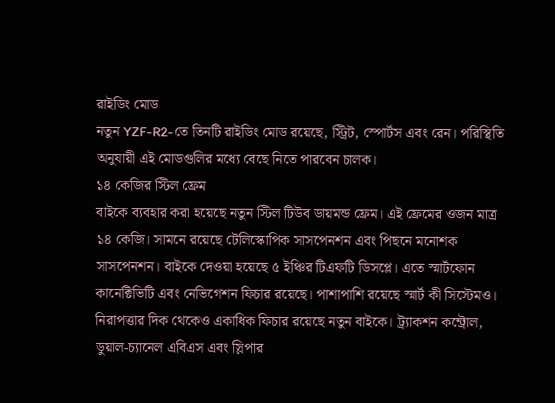রাইডিং মোড
নতুন YZF-R2-তে তিনটি রাইডিং মোড রয়েছে, স্ট্রিট, স্পোর্টস এবং রেন। পরিস্থিতি অনুযায়ী এই মোডগুলির মধ্যে বেছে নিতে পারবেন চালক।
১৪ কেজির স্টিল ফ্রেম
বাইকে ব্যবহার করা হয়েছে নতুন স্টিল টিউব ডায়মন্ড ফ্রেম। এই ফ্রেমের ওজন মাত্র ১৪ কেজি। সামনে রয়েছে টেলিস্কোপিক সাসপেনশন এবং পিছনে মনোশক সাসপেনশন। বাইকে দেওয়া হয়েছে ৫ ইঞ্চির টিএফটি ডিসপ্লে। এতে স্মার্টফোন কানেক্টিভিটি এবং নেভিগেশন ফিচার রয়েছে। পাশাপাশি রয়েছে স্মার্ট কী সিস্টেমও। নিরাপত্তার দিক থেকেও একাধিক ফিচার রয়েছে নতুন বাইকে। ট্র্যাকশন কন্ট্রোল, ডুয়াল-চ্যানেল এবিএস এবং স্লিপার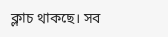ক্লাচ থাকছে। সব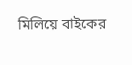মিলিয়ে বাইকের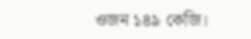ওজন ১৪৯ কেজি।